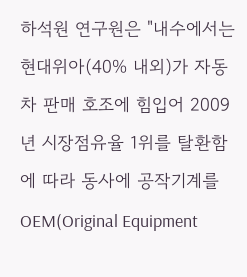하석원 연구원은 "내수에서는 현대위아(40% 내외)가 자동차 판매 호조에 힘입어 2009년 시장점유율 1위를 탈환함에 따라 동사에 공작기계를 OEM(Original Equipment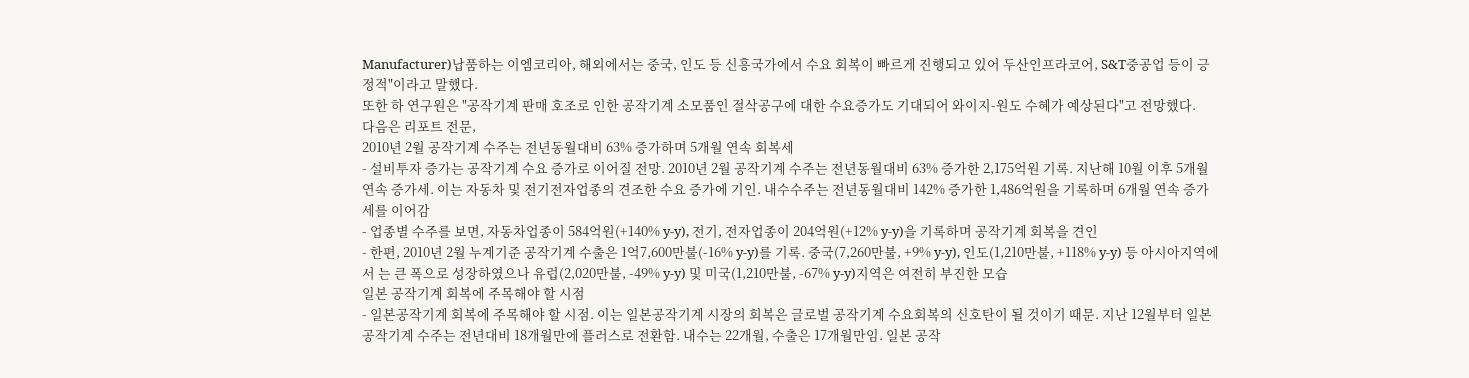Manufacturer)납품하는 이엠코리아, 해외에서는 중국, 인도 등 신흥국가에서 수요 회복이 빠르게 진행되고 있어 두산인프라코어, S&T중공업 등이 긍정적"이라고 말했다.
또한 하 연구원은 "공작기계 판매 호조로 인한 공작기계 소모품인 절삭공구에 대한 수요증가도 기대되어 와이지-원도 수혜가 예상된다"고 전망했다.
다음은 리포트 전문,
2010년 2월 공작기계 수주는 전년동월대비 63% 증가하며 5개월 연속 회복세
- 설비투자 증가는 공작기계 수요 증가로 이어질 전망. 2010년 2월 공작기계 수주는 전년동월대비 63% 증가한 2,175억원 기록. 지난해 10월 이후 5개월 연속 증가세. 이는 자동차 및 전기전자업종의 견조한 수요 증가에 기인. 내수수주는 전년동월대비 142% 증가한 1,486억원을 기록하며 6개월 연속 증가세를 이어감
- 업종별 수주를 보면, 자동차업종이 584억원(+140% y-y), 전기, 전자업종이 204억원(+12% y-y)을 기록하며 공작기계 회복을 견인
- 한편, 2010년 2월 누계기준 공작기계 수출은 1억7,600만불(-16% y-y)를 기록. 중국(7,260만불, +9% y-y), 인도(1,210만불, +118% y-y) 등 아시아지역에서 는 큰 폭으로 성장하였으나 유럽(2,020만불, -49% y-y) 및 미국(1,210만불, -67% y-y)지역은 여전히 부진한 모습
일본 공작기계 회복에 주목해야 할 시점
- 일본공작기계 회복에 주목해야 할 시점. 이는 일본공작기계 시장의 회복은 글로벌 공작기계 수요회복의 신호탄이 될 것이기 때문. 지난 12월부터 일본공작기계 수주는 전년대비 18개월만에 플러스로 전환함. 내수는 22개월, 수출은 17개월만임. 일본 공작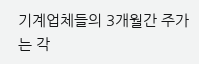기계업체들의 3개월간 주가는 각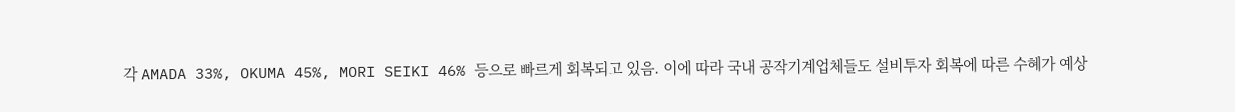각 AMADA 33%, OKUMA 45%, MORI SEIKI 46% 등으로 빠르게 회복되고 있음. 이에 따라 국내 공작기계업체들도 설비투자 회복에 따른 수혜가 예상